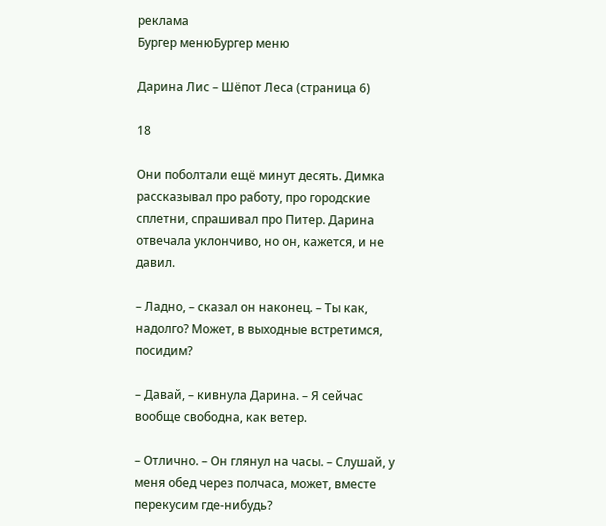реклама
Бургер менюБургер меню

Дарина Лис – Шёпот Леса (страница 6)

18

Они поболтали ещё минут десять. Димка рассказывал про работу, про городские сплетни, спрашивал про Питер. Дарина отвечала уклончиво, но он, кажется, и не давил.

– Ладно, – сказал он наконец. – Ты как, надолго? Может, в выходные встретимся, посидим?

– Давай, – кивнула Дарина. – Я сейчас вообще свободна, как ветер.

– Отлично. – Он глянул на часы. – Слушай, у меня обед через полчаса, может, вместе перекусим где-нибудь?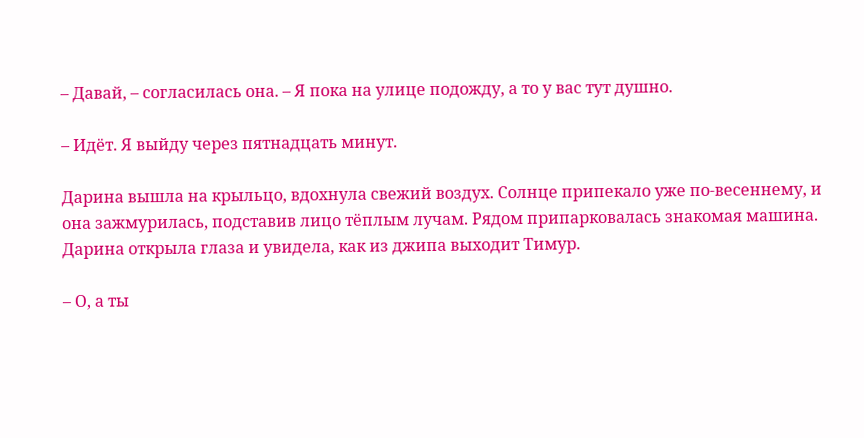– Давай, – согласилась она. – Я пока на улице подожду, а то у вас тут душно.

– Идёт. Я выйду через пятнадцать минут.

Дарина вышла на крыльцо, вдохнула свежий воздух. Солнце припекало уже по-весеннему, и она зажмурилась, подставив лицо тёплым лучам. Рядом припарковалась знакомая машина. Дарина открыла глаза и увидела, как из джипа выходит Тимур.

– О, а ты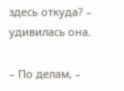здесь откуда? – удивилась она.

– По делам, –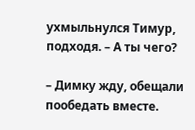ухмыльнулся Тимур, подходя. – А ты чего?

– Димку жду, обещали пообедать вместе.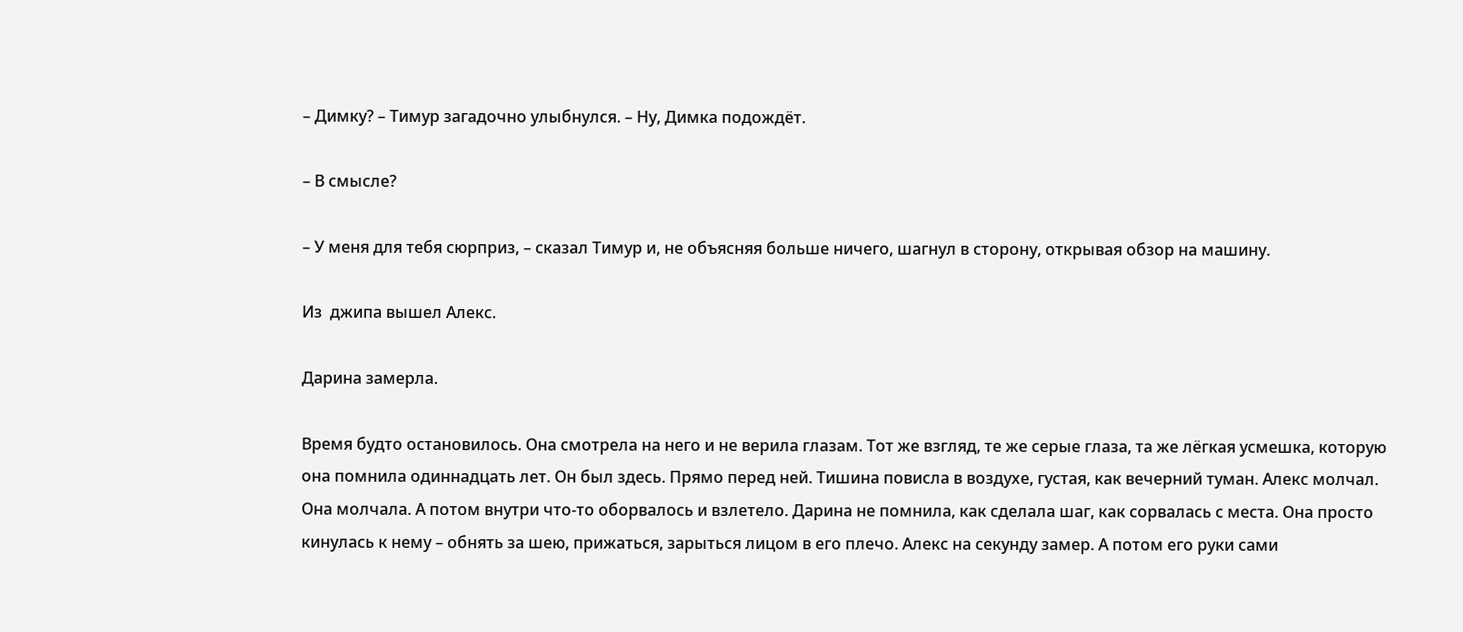– Димку? – Тимур загадочно улыбнулся. – Ну, Димка подождёт.

– В смысле?

– У меня для тебя сюрприз, – сказал Тимур и, не объясняя больше ничего, шагнул в сторону, открывая обзор на машину.

Из  джипа вышел Алекс.

Дарина замерла.

Время будто остановилось. Она смотрела на него и не верила глазам. Тот же взгляд, те же серые глаза, та же лёгкая усмешка, которую она помнила одиннадцать лет. Он был здесь. Прямо перед ней. Тишина повисла в воздухе, густая, как вечерний туман. Алекс молчал. Она молчала. А потом внутри что-то оборвалось и взлетело. Дарина не помнила, как сделала шаг, как сорвалась с места. Она просто кинулась к нему – обнять за шею, прижаться, зарыться лицом в его плечо. Алекс на секунду замер. А потом его руки сами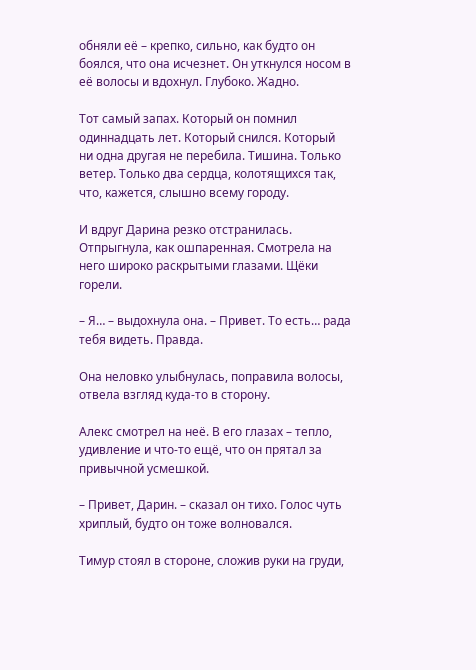обняли её – крепко, сильно, как будто он боялся, что она исчезнет. Он уткнулся носом в её волосы и вдохнул. Глубоко. Жадно.

Тот самый запах. Который он помнил одиннадцать лет. Который снился. Который ни одна другая не перебила. Тишина. Только ветер. Только два сердца, колотящихся так, что, кажется, слышно всему городу.

И вдруг Дарина резко отстранилась. Отпрыгнула, как ошпаренная. Смотрела на него широко раскрытыми глазами. Щёки горели.

– Я… – выдохнула она. – Привет. То есть… рада тебя видеть. Правда.

Она неловко улыбнулась, поправила волосы, отвела взгляд куда-то в сторону.

Алекс смотрел на неё. В его глазах – тепло, удивление и что-то ещё, что он прятал за привычной усмешкой.

– Привет, Дарин. – сказал он тихо. Голос чуть хриплый, будто он тоже волновался.

Тимур стоял в стороне, сложив руки на груди,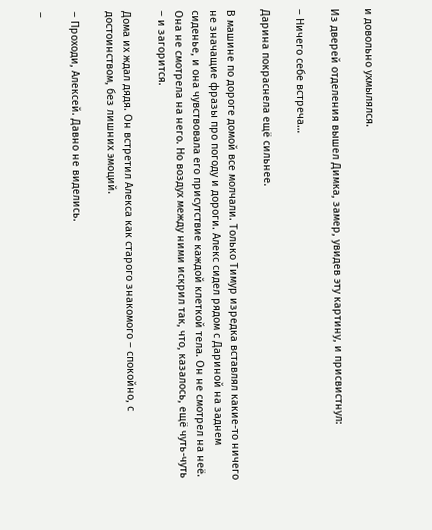и довольно ухмылялся.

Из дверей отделения вышел Димка, замер, увидев эту картину, и присвистнул:

– Ничего себе встреча…

Дарина покраснела ещё сильнее.

В машине по дороге домой все молчали. Только Тимур изредка вставлял какие-то ничего не значащие фразы про погоду и дороги. Алекс сидел рядом с Дариной на заднем сиденье, и она чувствовала его присутствие каждой клеткой тела. Он не смотрел на неё. Она не смотрела на него. Но воздух между ними искрил так, что, казалось, ещё чуть-чуть – и загорится.

Дома их ждал дядя. Он встретил Алекса как старого знакомого – спокойно, с достоинством, без лишних эмоций.

– Проходи, Алексей. Давно не виделись.

–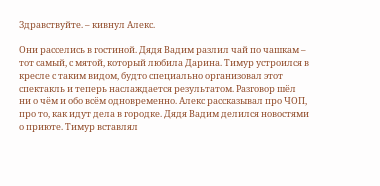Здравствуйте. – кивнул Алекс.

Они расселись в гостиной. Дядя Вадим разлил чай по чашкам – тот самый, с мятой, который любила Дарина. Тимур устроился в кресле с таким видом, будто специально организовал этот спектакль и теперь наслаждается результатом. Разговор шёл ни о чём и обо всём одновременно. Алекс рассказывал про ЧОП, про то, как идут дела в городке. Дядя Вадим делился новостями о приюте. Тимур вставлял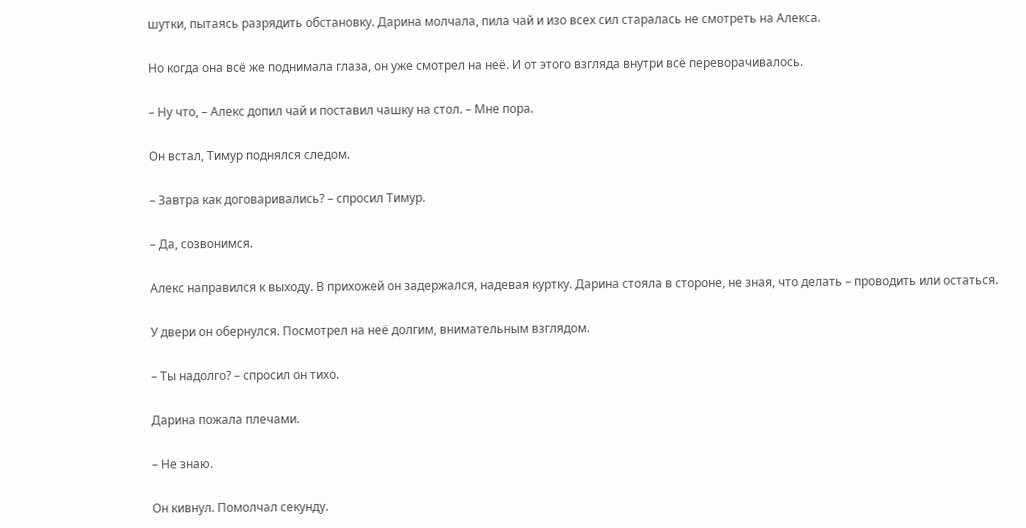шутки, пытаясь разрядить обстановку. Дарина молчала, пила чай и изо всех сил старалась не смотреть на Алекса.

Но когда она всё же поднимала глаза, он уже смотрел на неё. И от этого взгляда внутри всё переворачивалось.

– Ну что, – Алекс допил чай и поставил чашку на стол. – Мне пора.

Он встал, Тимур поднялся следом.

– Завтра как договаривались? – спросил Тимур.

– Да, созвонимся.

Алекс направился к выходу. В прихожей он задержался, надевая куртку. Дарина стояла в стороне, не зная, что делать – проводить или остаться.

У двери он обернулся. Посмотрел на неё долгим, внимательным взглядом.

– Ты надолго? – спросил он тихо.

Дарина пожала плечами.

– Не знаю.

Он кивнул. Помолчал секунду.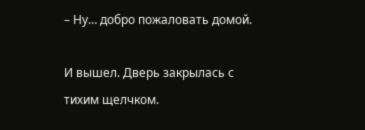– Ну… добро пожаловать домой.

И вышел. Дверь закрылась с тихим щелчком.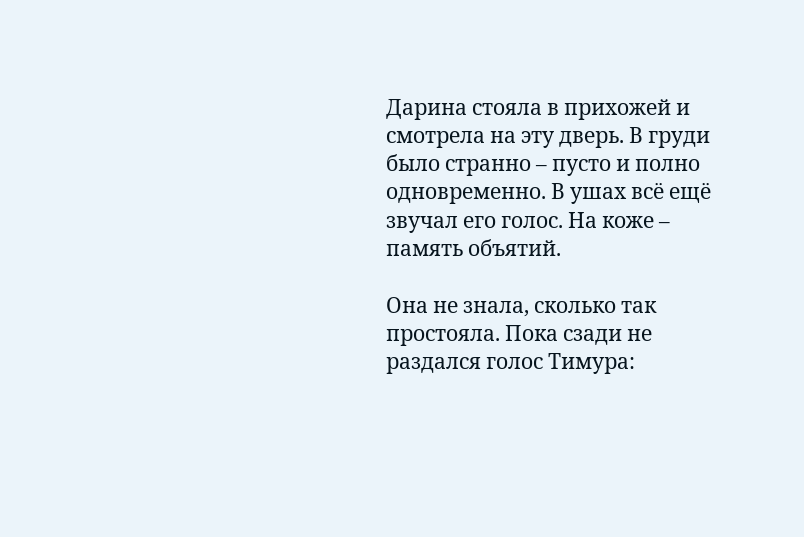Дарина стояла в прихожей и смотрела на эту дверь. В груди было странно – пусто и полно одновременно. В ушах всё ещё звучал его голос. На коже – память объятий.

Она не знала, сколько так простояла. Пока сзади не раздался голос Тимура: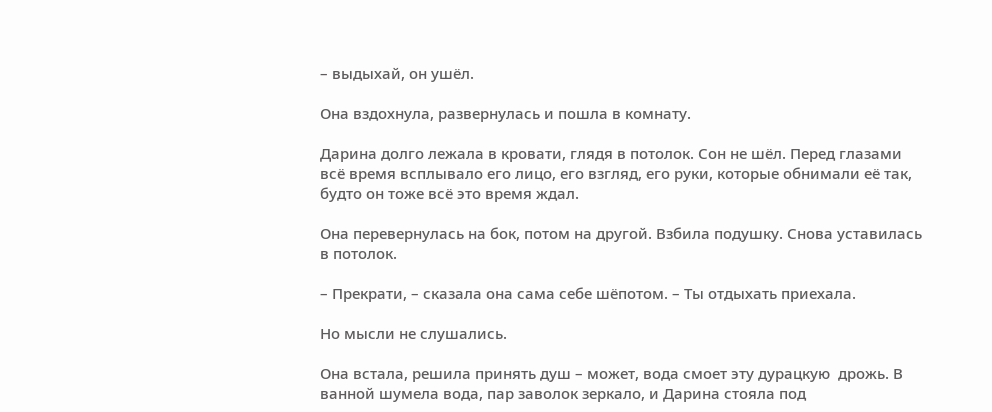– выдыхай, он ушёл.

Она вздохнула, развернулась и пошла в комнату.

Дарина долго лежала в кровати, глядя в потолок. Сон не шёл. Перед глазами всё время всплывало его лицо, его взгляд, его руки, которые обнимали её так, будто он тоже всё это время ждал.

Она перевернулась на бок, потом на другой. Взбила подушку. Снова уставилась в потолок.

– Прекрати, – сказала она сама себе шёпотом. – Ты отдыхать приехала.

Но мысли не слушались.

Она встала, решила принять душ – может, вода смоет эту дурацкую  дрожь. В ванной шумела вода, пар заволок зеркало, и Дарина стояла под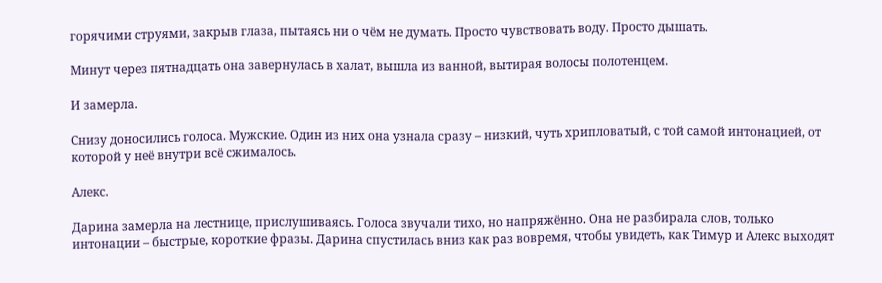горячими струями, закрыв глаза, пытаясь ни о чём не думать. Просто чувствовать воду. Просто дышать.

Минут через пятнадцать она завернулась в халат, вышла из ванной, вытирая волосы полотенцем.

И замерла.

Снизу доносились голоса. Мужские. Один из них она узнала сразу – низкий, чуть хрипловатый, с той самой интонацией, от которой у неё внутри всё сжималось.

Алекс.

Дарина замерла на лестнице, прислушиваясь. Голоса звучали тихо, но напряжённо. Она не разбирала слов, только интонации – быстрые, короткие фразы. Дарина спустилась вниз как раз вовремя, чтобы увидеть, как Тимур и Алекс выходят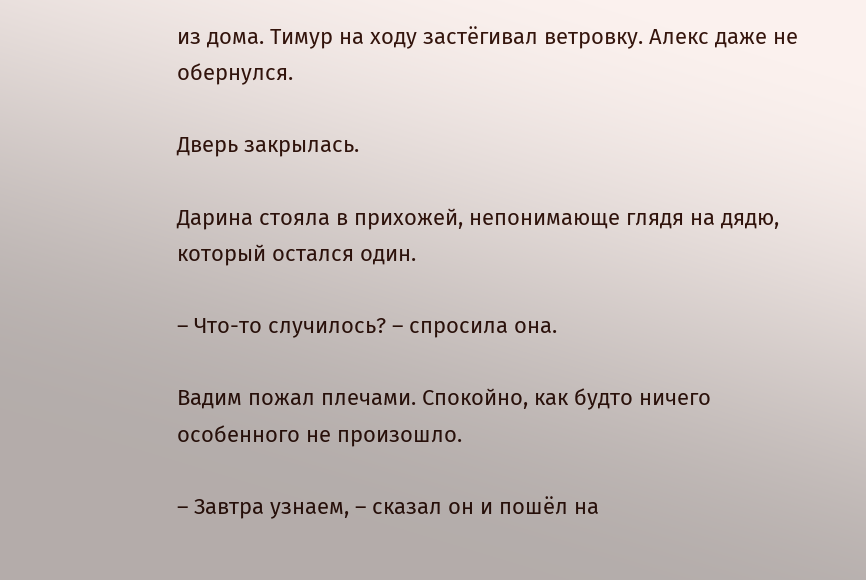из дома. Тимур на ходу застёгивал ветровку. Алекс даже не обернулся.

Дверь закрылась.

Дарина стояла в прихожей, непонимающе глядя на дядю, который остался один.

– Что-то случилось? – спросила она.

Вадим пожал плечами. Спокойно, как будто ничего особенного не произошло.

– Завтра узнаем, – сказал он и пошёл на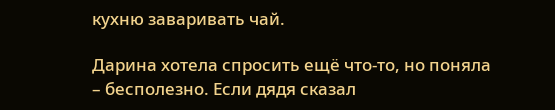кухню заваривать чай.

Дарина хотела спросить ещё что-то, но поняла – бесполезно. Если дядя сказал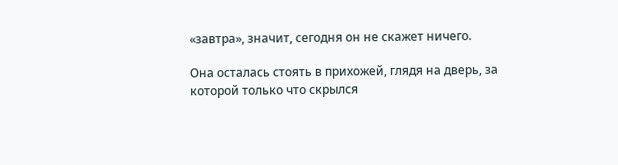«завтра», значит, сегодня он не скажет ничего.

Она осталась стоять в прихожей, глядя на дверь, за которой только что скрылся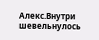Алекс.Внутри шевельнулось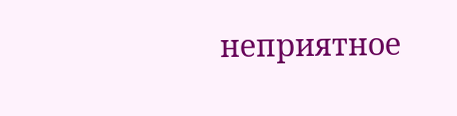неприятное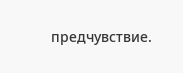предчувствие.